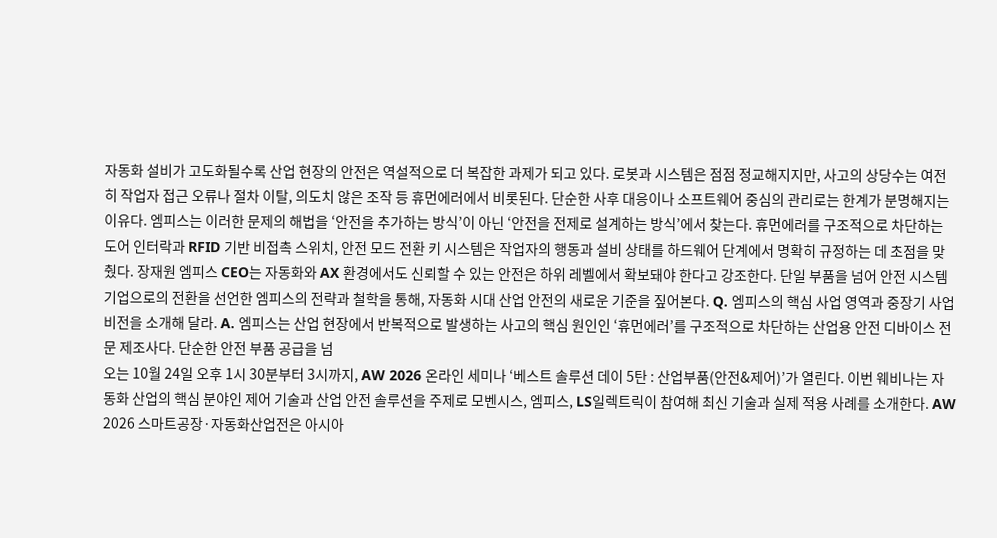자동화 설비가 고도화될수록 산업 현장의 안전은 역설적으로 더 복잡한 과제가 되고 있다. 로봇과 시스템은 점점 정교해지지만, 사고의 상당수는 여전히 작업자 접근 오류나 절차 이탈, 의도치 않은 조작 등 휴먼에러에서 비롯된다. 단순한 사후 대응이나 소프트웨어 중심의 관리로는 한계가 분명해지는 이유다. 엠피스는 이러한 문제의 해법을 ‘안전을 추가하는 방식’이 아닌 ‘안전을 전제로 설계하는 방식’에서 찾는다. 휴먼에러를 구조적으로 차단하는 도어 인터락과 RFID 기반 비접촉 스위치, 안전 모드 전환 키 시스템은 작업자의 행동과 설비 상태를 하드웨어 단계에서 명확히 규정하는 데 초점을 맞췄다. 장재원 엠피스 CEO는 자동화와 AX 환경에서도 신뢰할 수 있는 안전은 하위 레벨에서 확보돼야 한다고 강조한다. 단일 부품을 넘어 안전 시스템 기업으로의 전환을 선언한 엠피스의 전략과 철학을 통해, 자동화 시대 산업 안전의 새로운 기준을 짚어본다. Q. 엠피스의 핵심 사업 영역과 중장기 사업 비전을 소개해 달라. A. 엠피스는 산업 현장에서 반복적으로 발생하는 사고의 핵심 원인인 ‘휴먼에러’를 구조적으로 차단하는 산업용 안전 디바이스 전문 제조사다. 단순한 안전 부품 공급을 넘
오는 10월 24일 오후 1시 30분부터 3시까지, AW 2026 온라인 세미나 ‘베스트 솔루션 데이 5탄 : 산업부품(안전&제어)’가 열린다. 이번 웨비나는 자동화 산업의 핵심 분야인 제어 기술과 산업 안전 솔루션을 주제로 모벤시스, 엠피스, LS일렉트릭이 참여해 최신 기술과 실제 적용 사례를 소개한다. AW 2026 스마트공장·자동화산업전은 아시아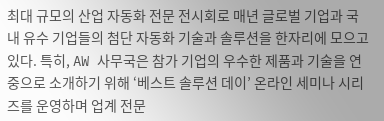최대 규모의 산업 자동화 전문 전시회로 매년 글로벌 기업과 국내 유수 기업들의 첨단 자동화 기술과 솔루션을 한자리에 모으고 있다. 특히, AW 사무국은 참가 기업의 우수한 제품과 기술을 연중으로 소개하기 위해 ‘베스트 솔루션 데이’ 온라인 세미나 시리즈를 운영하며 업계 전문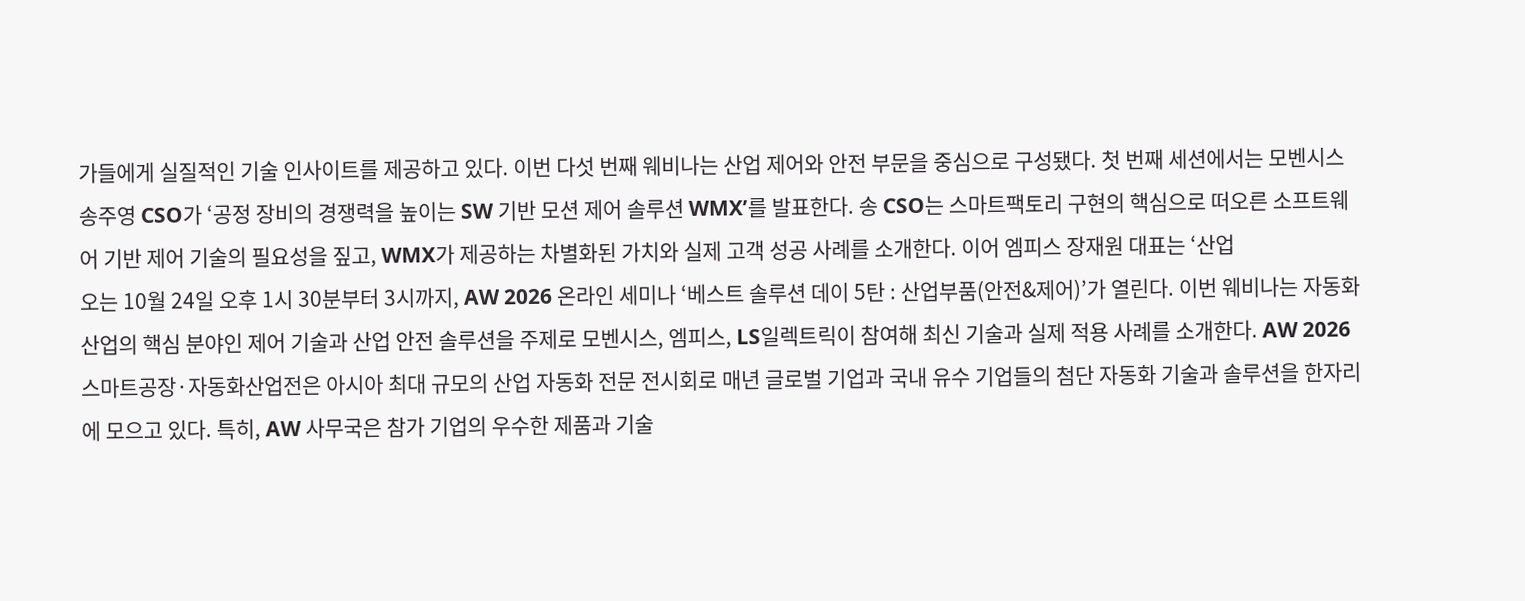가들에게 실질적인 기술 인사이트를 제공하고 있다. 이번 다섯 번째 웨비나는 산업 제어와 안전 부문을 중심으로 구성됐다. 첫 번째 세션에서는 모벤시스 송주영 CSO가 ‘공정 장비의 경쟁력을 높이는 SW 기반 모션 제어 솔루션 WMX’를 발표한다. 송 CSO는 스마트팩토리 구현의 핵심으로 떠오른 소프트웨어 기반 제어 기술의 필요성을 짚고, WMX가 제공하는 차별화된 가치와 실제 고객 성공 사례를 소개한다. 이어 엠피스 장재원 대표는 ‘산업
오는 10월 24일 오후 1시 30분부터 3시까지, AW 2026 온라인 세미나 ‘베스트 솔루션 데이 5탄 : 산업부품(안전&제어)’가 열린다. 이번 웨비나는 자동화 산업의 핵심 분야인 제어 기술과 산업 안전 솔루션을 주제로 모벤시스, 엠피스, LS일렉트릭이 참여해 최신 기술과 실제 적용 사례를 소개한다. AW 2026 스마트공장·자동화산업전은 아시아 최대 규모의 산업 자동화 전문 전시회로 매년 글로벌 기업과 국내 유수 기업들의 첨단 자동화 기술과 솔루션을 한자리에 모으고 있다. 특히, AW 사무국은 참가 기업의 우수한 제품과 기술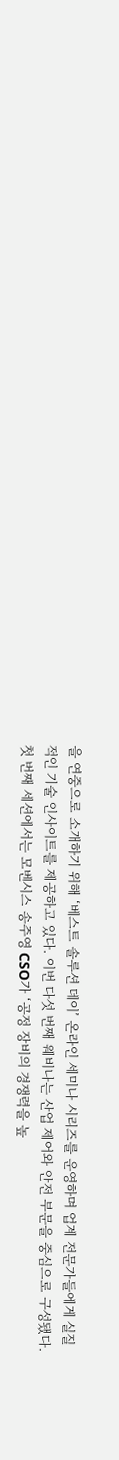을 연중으로 소개하기 위해 ‘베스트 솔루션 데이’ 온라인 세미나 시리즈를 운영하며 업계 전문가들에게 실질적인 기술 인사이트를 제공하고 있다. 이번 다섯 번째 웨비나는 산업 제어와 안전 부문을 중심으로 구성됐다. 첫 번째 세션에서는 모벤시스 송주영 CSO가 ‘공정 장비의 경쟁력을 높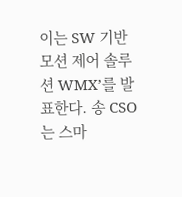이는 SW 기반 모션 제어 솔루션 WMX’를 발표한다. 송 CSO는 스마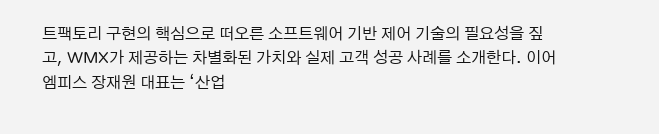트팩토리 구현의 핵심으로 떠오른 소프트웨어 기반 제어 기술의 필요성을 짚고, WMX가 제공하는 차별화된 가치와 실제 고객 성공 사례를 소개한다. 이어 엠피스 장재원 대표는 ‘산업